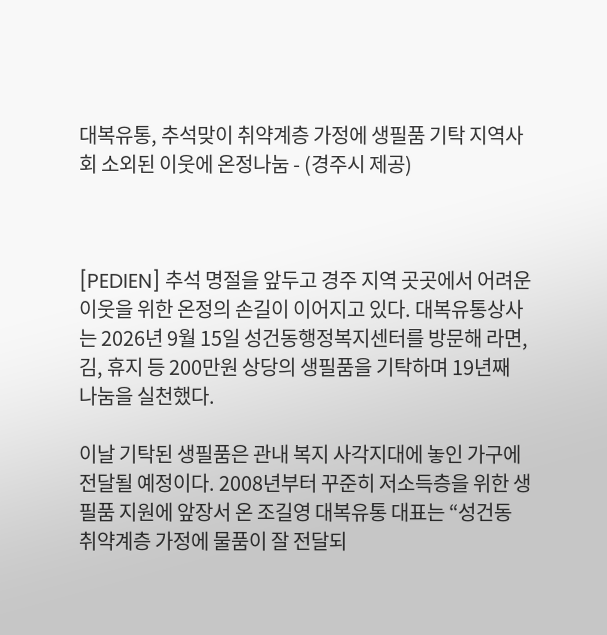대복유통, 추석맞이 취약계층 가정에 생필품 기탁 지역사회 소외된 이웃에 온정나눔 - (경주시 제공)



[PEDIEN] 추석 명절을 앞두고 경주 지역 곳곳에서 어려운 이웃을 위한 온정의 손길이 이어지고 있다. 대복유통상사는 2026년 9월 15일 성건동행정복지센터를 방문해 라면, 김, 휴지 등 200만원 상당의 생필품을 기탁하며 19년째 나눔을 실천했다.

이날 기탁된 생필품은 관내 복지 사각지대에 놓인 가구에 전달될 예정이다. 2008년부터 꾸준히 저소득층을 위한 생필품 지원에 앞장서 온 조길영 대복유통 대표는 “성건동 취약계층 가정에 물품이 잘 전달되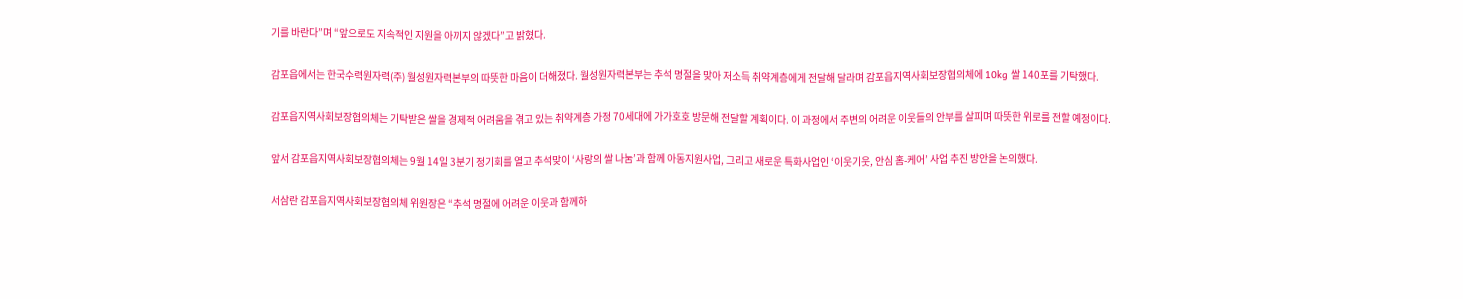기를 바란다”며 “앞으로도 지속적인 지원을 아끼지 않겠다”고 밝혔다.

감포읍에서는 한국수력원자력(주) 월성원자력본부의 따뜻한 마음이 더해졌다. 월성원자력본부는 추석 명절을 맞아 저소득 취약계층에게 전달해 달라며 감포읍지역사회보장협의체에 10kg 쌀 140포를 기탁했다.

감포읍지역사회보장협의체는 기탁받은 쌀을 경제적 어려움을 겪고 있는 취약계층 가정 70세대에 가가호호 방문해 전달할 계획이다. 이 과정에서 주변의 어려운 이웃들의 안부를 살피며 따뜻한 위로를 전할 예정이다.

앞서 감포읍지역사회보장협의체는 9월 14일 3분기 정기회를 열고 추석맞이 ‘사랑의 쌀 나눔’과 함께 아동지원사업, 그리고 새로운 특화사업인 ‘이웃기웃, 안심 홈-케어’ 사업 추진 방안을 논의했다.

서삼란 감포읍지역사회보장협의체 위원장은 “추석 명절에 어려운 이웃과 함께하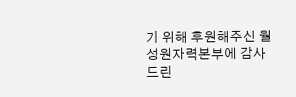기 위해 후원해주신 월성원자력본부에 감사드린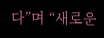다”며 “새로운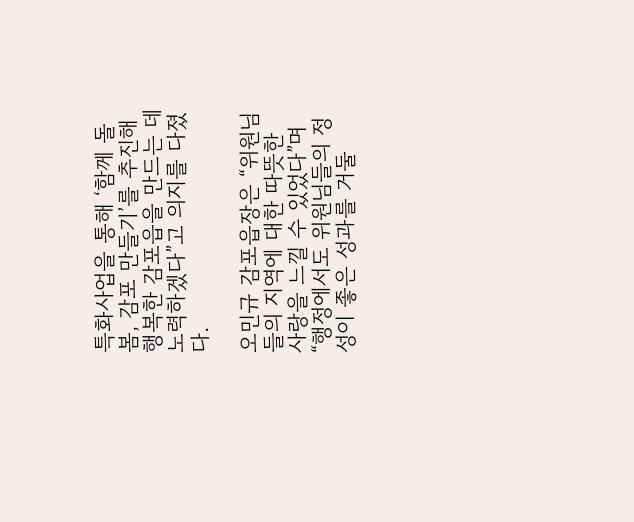특화사업을 통해 ‘함께 돌봄, 감포 만들기’를 추진해 행복한 감포읍을 만드는 데 노력하겠다”고 의지를 다졌다.

오민규 감포읍장은 “위원님들의 지역에 대한 따뜻한 사랑을 느낄 수 있었다”며 “행정에서도 위원님들의 정성이 좋은 성과를 거둘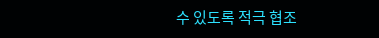수 있도록 적극 협조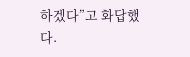하겠다”고 화답했다.